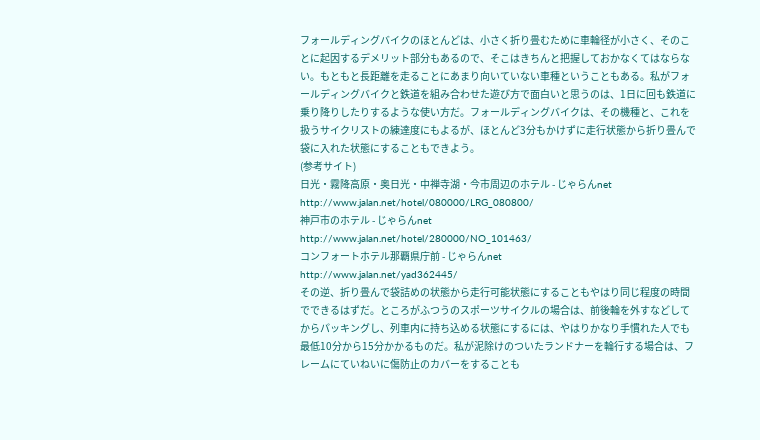フォールディングバイクのほとんどは、小さく折り畳むために車輪径が小さく、そのことに起因するデメリット部分もあるので、そこはきちんと把握しておかなくてはならない。もともと長距離を走ることにあまり向いていない車種ということもある。私がフォールディングバイクと鉄道を組み合わせた遊び方で面白いと思うのは、1日に回も鉄道に乗り降りしたりするような使い方だ。フォールディングバイクは、その機種と、これを扱うサイクリストの練達度にもよるが、ほとんど3分もかけずに走行状態から折り畳んで袋に入れた状態にすることもできよう。
(参考サイト)
日光・霧降高原・奥日光・中禅寺湖・今市周辺のホテル - じゃらんnet
http://www.jalan.net/hotel/080000/LRG_080800/
神戸市のホテル - じゃらんnet
http://www.jalan.net/hotel/280000/NO_101463/
コンフォートホテル那覇県庁前 - じゃらんnet
http://www.jalan.net/yad362445/
その逆、折り畳んで袋詰めの状態から走行可能状態にすることもやはり同じ程度の時間でできるはずだ。ところがふつうのスポーツサイクルの場合は、前後輪を外すなどしてからパッキングし、列車内に持ち込める状態にするには、やはりかなり手慣れた人でも最低10分から15分かかるものだ。私が泥除けのついたランドナーを輪行する場合は、フレームにていねいに傷防止のカバーをすることも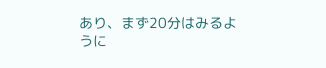あり、まず20分はみるように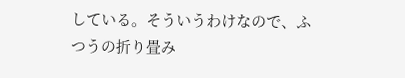している。そういうわけなので、ふつうの折り畳み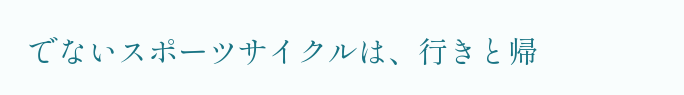でないスポーツサイクルは、行きと帰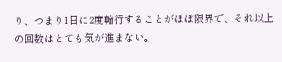り、つまり1日に2度輪行することがほぼ限界で、それ以上の回数はとても気が進まない。